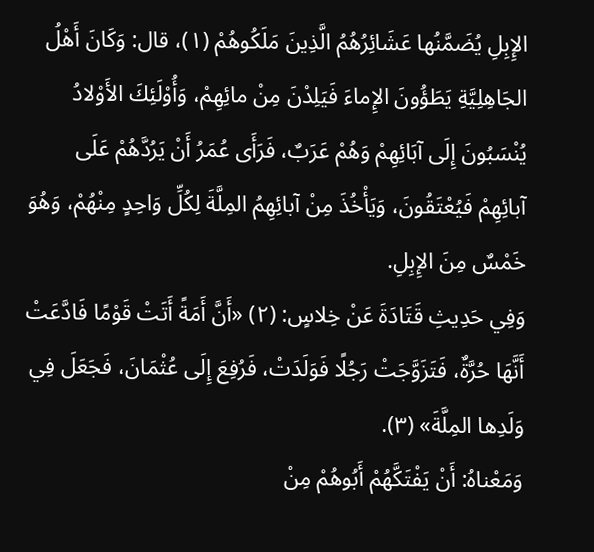الإِبِلِ يُضَمَّنُها عَشَائِرُهُمُ الَّذِينَ مَلَكُوهُمْ (١)، قال: وَكَانَ أَهْلُ الجَاهِلِيَّةِ يَطَؤُونَ الإِماءَ فَيَلِدْنَ مِنْ مائِهِمْ، وَأُوْلَئِكَ الأَوْلادُ يُنْسَبُونَ إِلَى آبَائِهِمْ وَهُمْ عَرَبٌ، فَرَأَى عُمَرُ أَنْ يَرُدَّهُمْ عَلَى آبائِهِمْ فَيُعْتَقُونَ، وَيَأْخُذَ مِنْ آبائِهِمُ المِلَّةَ لِكُلِّ وَاحِدٍ مِنْهُمْ، وَهُوَ خَمْسٌ مِنَ الإِبِلِ.
وَفِي حَدِيثِ قَتَادَةَ عَنْ خِلاسٍ: (٢) «أَنَّ أَمَةً أَتَتْ قَوْمًا فَادَّعَتْ أَنَّهَا حُرَّةٌ، فَتَزَوَّجَتْ رَجُلًا فَوَلَدَتْ، فَرُفِعَ إِلَى عُثْمَانَ، فَجَعَلَ فِي وَلَدِها المِلَّةَ» (٣).
وَمَعْناهُ: أَنْ يَفْتَكَّهُمْ أَبُوهُمْ مِنْ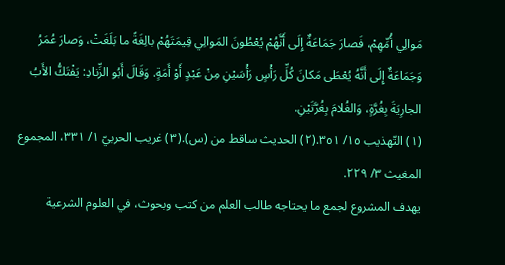مَوالِي أُمِّهِمْ، فَصارَ جَمَاعَةٌ إِلَى أَنَّهُمْ يُعْطُونَ المَوالِي قِيمَتَهُمْ بالِغَةً ما بَلَغَتْ، وَصارَ عُمَرُ وَجَمَاعَةٌ إِلَى أَنَّهُ يُعْطَى مَكانَ كُلِّ رَأْسٍ رَأْسَيْنِ مِنْ عَبْدٍ أَوْ أَمَةٍ. وَقَالَ أَبُو الزِّنادِ: يَفْتَكُّ الأَبُ الجارِيَةَ بِغُرَّةٍ، وَالغُلامَ بِغُرَّتَيْنِ.
(١) التّهذيب ١٥/ ٣٥١.(٢) الحديث ساقط من (س).(٣) غريب الحربيّ ١/ ٣٣١، المجموع المغيث ٣/ ٢٢٩.
يهدف المشروع لجمع ما يحتاجه طالب العلم من كتب وبحوث، في العلوم الشرعية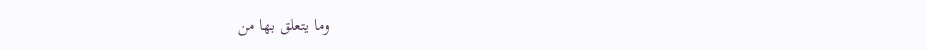وما يتعلق بها من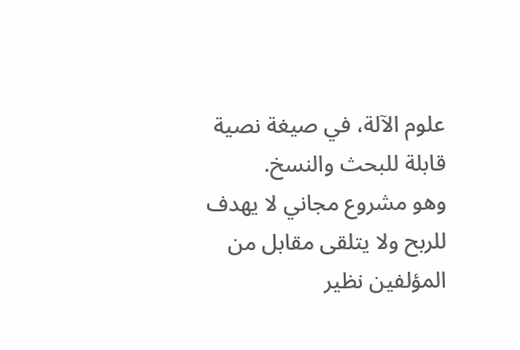علوم الآلة، في صيغة نصية قابلة للبحث والنسخ.
وهو مشروع مجاني لا يهدف للربح ولا يتلقى مقابل من المؤلفين نظير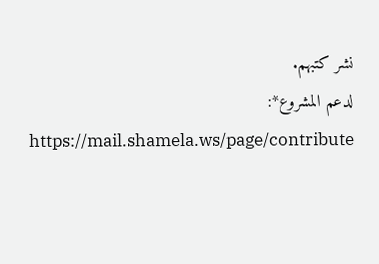نشر كتبهم.
لدعم المشروع*: https://mail.shamela.ws/page/contribute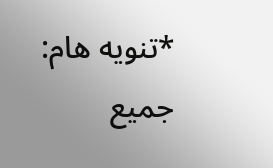*تنويه هام: جميع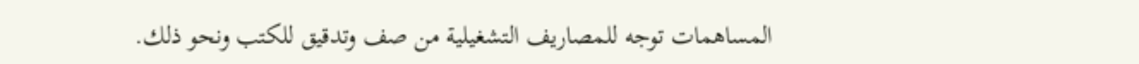المساهمات توجه للمصاريف التشغيلية من صف وتدقيق للكتب ونحو ذلك.